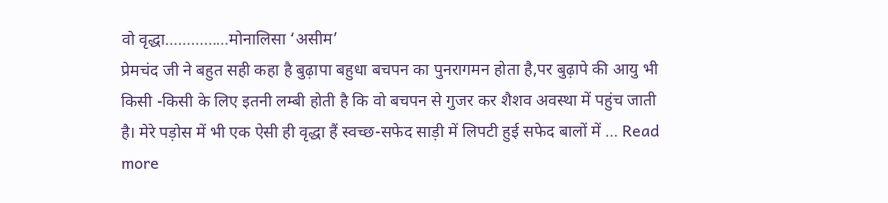वो वृद्धा……………मोनालिसा ‘असीम’
प्रेमचंद जी ने बहुत सही कहा है बुढ़ापा बहुधा बचपन का पुनरागमन होता है,पर बुढ़ापे की आयु भी किसी -किसी के लिए इतनी लम्बी होती है कि वो बचपन से गुजर कर शैशव अवस्था में पहुंच जाती है। मेरे पड़ोस में भी एक ऐसी ही वृद्धा हैं स्वच्छ-सफेद साड़ी में लिपटी हुई सफेद बालों में … Read more